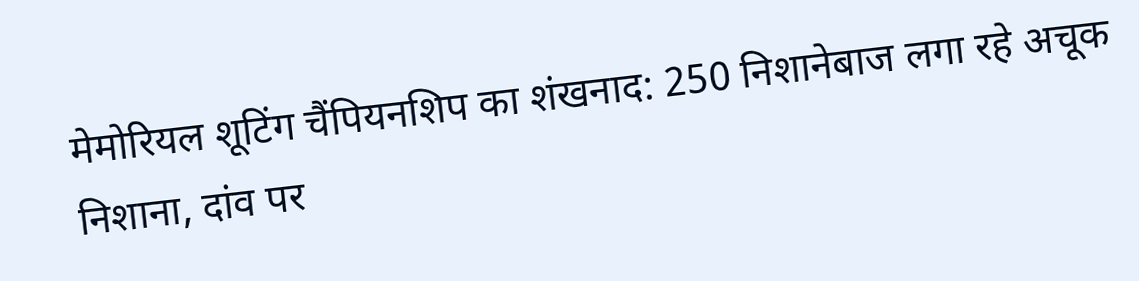मेमोरियल शूटिंग चैंपियनशिप का शंखनाद: 250 निशानेबाज लगा रहे अचूक निशाना, दांव पर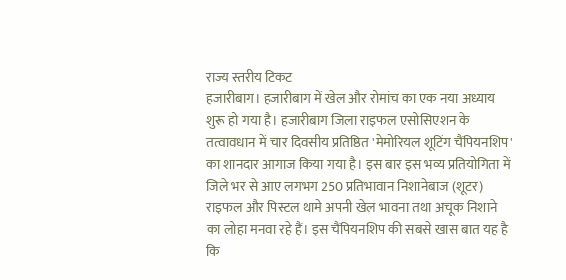राज्य स्तरीय टिकट
हजारीबाग। हजारीबाग में खेल और रोमांच का एक नया अध्याय शुरू हो गया है। हजारीबाग जिला राइफल एसोसिएशन के तत्वावधान में चार दिवसीय प्रतिष्ठित 'मेमोरियल शूटिंग चैंपियनशिप' का शानदार आगाज किया गया है। इस बार इस भव्य प्रतियोगिता में जिले भर से आए लगभग 250 प्रतिभावान निशानेबाज (शूटर) राइफल और पिस्टल थामे अपनी खेल भावना तथा अचूक निशाने का लोहा मनवा रहे हैं। इस चैंपियनशिप की सबसे खास बात यह है कि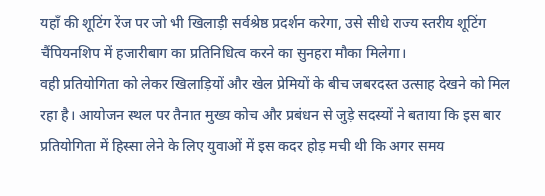यहाँ की शूटिंग रेंज पर जो भी खिलाड़ी सर्वश्रेष्ठ प्रदर्शन करेगा, उसे सीधे राज्य स्तरीय शूटिंग चैंपियनशिप में हजारीबाग का प्रतिनिधित्व करने का सुनहरा मौका मिलेगा।
वही प्रतियोगिता को लेकर खिलाड़ियों और खेल प्रेमियों के बीच जबरदस्त उत्साह देखने को मिल रहा है। आयोजन स्थल पर तैनात मुख्य कोच और प्रबंधन से जुड़े सदस्यों ने बताया कि इस बार प्रतियोगिता में हिस्सा लेने के लिए युवाओं में इस कदर होड़ मची थी कि अगर समय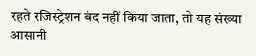रहते रजिस्ट्रेशन बंद नहीं किया जाता, तो यह संख्या आसानी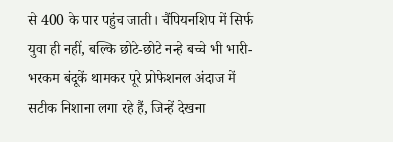से 400 के पार पहुंच जाती। चैंपियनशिप में सिर्फ युवा ही नहीं, बल्कि छोटे-छोटे नन्हे बच्चे भी भारी-भरकम बंदूकें थामकर पूरे प्रोफेशनल अंदाज में सटीक निशाना लगा रहे हैं, जिन्हें देखना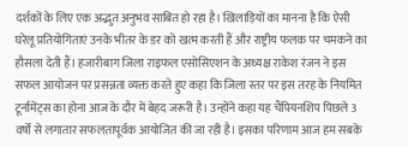दर्शकों के लिए एक अद्भुत अनुभव साबित हो रहा है। खिलाड़ियों का मानना है कि ऐसी घरेलू प्रतियोगिताएं उनके भीतर के डर को खत्म करती हैं और राष्ट्रीय फलक पर चमकने का हौसला देती हैं। हजारीबाग जिला राइफल एसोसिएशन के अध्यक्ष राकेश रंजन ने इस सफल आयोजन पर प्रसन्नता व्यक्त करते हुए कहा कि जिला स्तर पर इस तरह के नियमित टूर्नामेंट्स का होना आज के दौर में बेहद जरूरी है। उन्होंने कहा यह चैंपियनशिप पिछले 3 वर्षों से लगातार सफलतापूर्वक आयोजित की जा रही है। इसका परिणाम आज हम सबके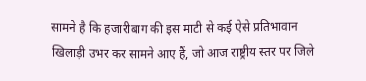सामने है कि हजारीबाग की इस माटी से कई ऐसे प्रतिभावान खिलाड़ी उभर कर सामने आए हैं, जो आज राष्ट्रीय स्तर पर जिले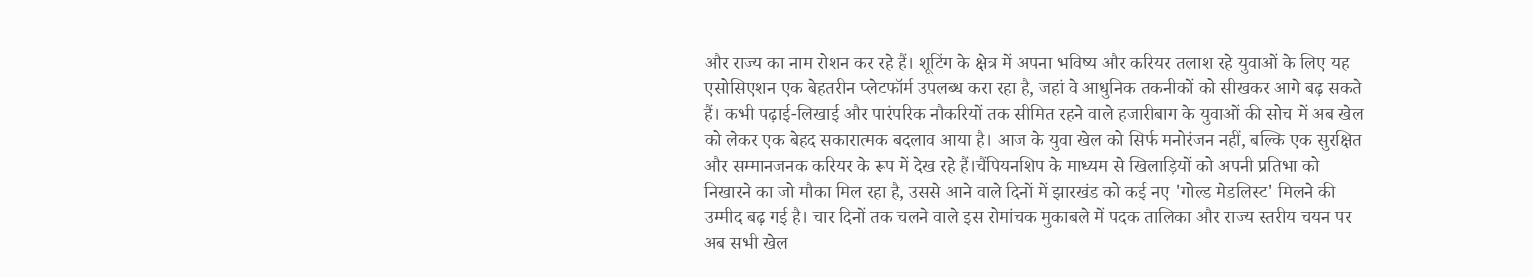और राज्य का नाम रोशन कर रहे हैं। शूटिंग के क्षेत्र में अपना भविष्य और करियर तलाश रहे युवाओं के लिए यह एसोसिएशन एक बेहतरीन प्लेटफॉर्म उपलब्ध करा रहा है, जहां वे आधुनिक तकनीकों को सीखकर आगे बढ़ सकते हैं। कभी पढ़ाई-लिखाई और पारंपरिक नौकरियों तक सीमित रहने वाले हजारीबाग के युवाओं की सोच में अब खेल को लेकर एक बेहद सकारात्मक बदलाव आया है। आज के युवा खेल को सिर्फ मनोरंजन नहीं, बल्कि एक सुरक्षित और सम्मानजनक करियर के रूप में देख रहे हैं।चैंपियनशिप के माध्यम से खिलाड़ियों को अपनी प्रतिभा को निखारने का जो मौका मिल रहा है, उससे आने वाले दिनों में झारखंड को कई नए 'गोल्ड मेडलिस्ट' मिलने की उम्मीद बढ़ गई है। चार दिनों तक चलने वाले इस रोमांचक मुकाबले में पदक तालिका और राज्य स्तरीय चयन पर अब सभी खेल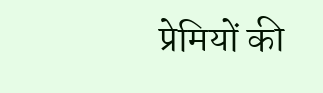प्रेमियों की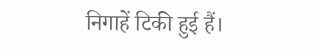निगाहें टिकी हुई हैं।